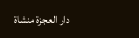دار العجزة منشاة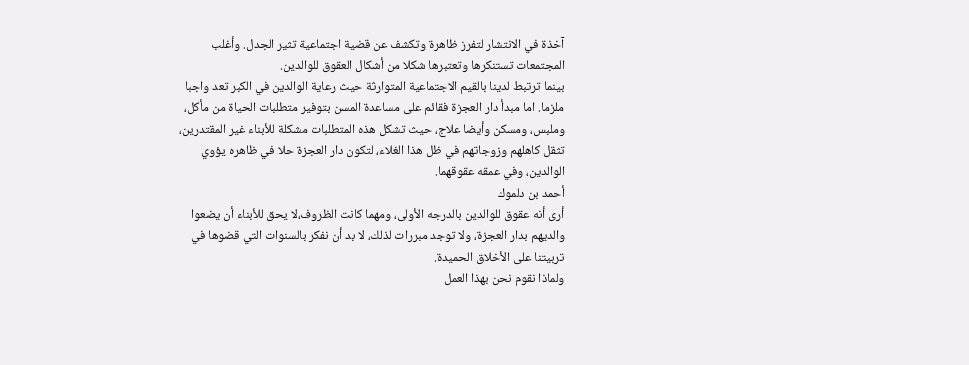آخذة في الانتشار لتفرز ظاهرة وتكشف عن قضية اجتماعية تثير الجدل. وأغلب المجتمعات تستنكرها وتعتبرها شكلا من أشكال العقوق للوالدين.
بينما ترتبط لدينا بالقيم الاجتماعية المتوارثة حيث رعاية الوالدين في الكبر تعد واجبا ملزما. اما مبدأ دار العجزة فقائم على مساعدة المسن بتوفير متطلبات الحياة من مأكل، وملبس، ومسكن وأيضا علاج، حيث تشكل هذه المتطلبات مشكلة للأبناء غير المقتدرين، تثقل كاهلهم وزوجاتهم في ظل هذا الغلاء، لتكون دار العجزة حلا في ظاهره يؤوي الوالدين، وفي عمقه عقوقهما.
أحمد بن دلموك
أرى أنه عقوق للوالدين بالدرجه الأولى، ومهما كانت الظروف،لا يحق للأبناء أن يضعوا والديهم بدار العجزة، ولا توجد مبررات لذلك، لا بد أن نفكر بالسنوات التي قضوها في تربيتنا على الأخلاق الحميدة.
ولماذا نقوم نحن بهذا العمل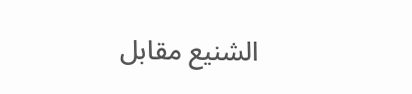الشنيع مقابل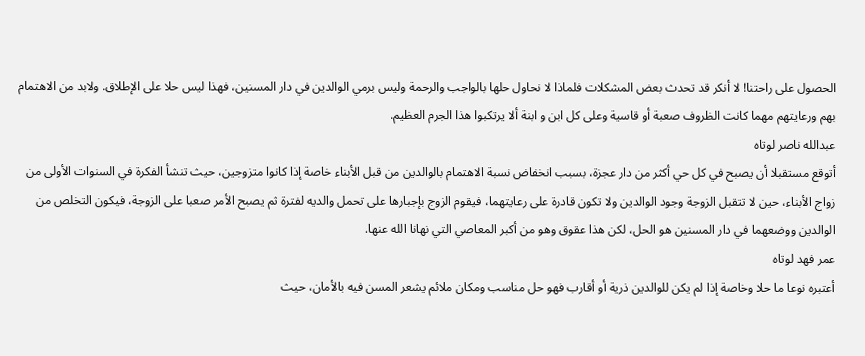الحصول على راحتنا! لا أنكر قد تحدث بعض المشكلات فلماذا لا نحاول حلها بالواجب والرحمة وليس برمي الوالدين في دار المسنين، فهذا ليس حلا على الإطلاق. ولابد من الاهتمام بهم ورعايتهم مهما كانت الظروف صعبة أو قاسية وعلى كل ابن و ابنة ألا يرتكبوا هذا الجرم العظيم.
عبدالله ناصر لوتاه
أتوقع مستقبلا أن يصبح في كل حي أكثر من دار عجزة، بسبب انخفاض نسبة الاهتمام بالوالدين من قبل الأبناء خاصة إذا كانوا متزوجين، حيث تنشأ الفكرة في السنوات الأولى من زواج الأبناء، حين لا تتقبل الزوجة وجود الوالدين ولا تكون قادرة على رعايتهما، فيقوم الزوج بإجبارها على تحمل والديه لفترة ثم يصبح الأمر صعبا على الزوجة، فيكون التخلص من الوالدين ووضعهما في دار المسنين هو الحل، لكن هذا عقوق وهو من أكبر المعاصي التي نهانا الله عنها.
عمر فهد لوتاه
أعتبره نوعا ما حلا وخاصة إذا لم يكن للوالدين ذرية أو أقارب فهو حل مناسب ومكان ملائم يشعر المسن فيه بالأمان، حيث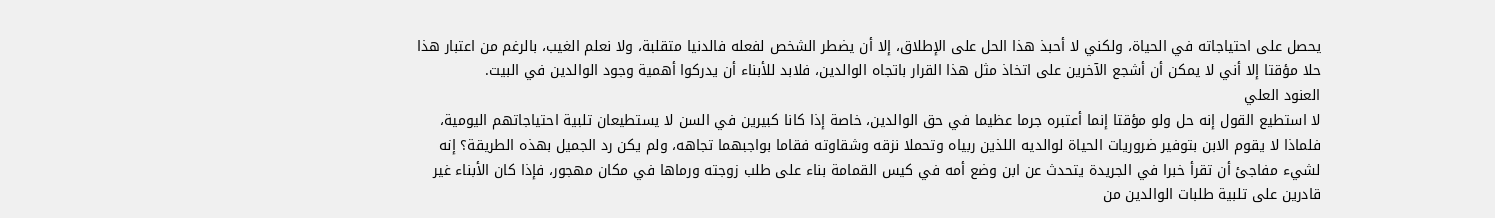يحصل على احتياجاته في الحياة، ولكني لا أحبذ هذا الحل على الإطلاق، إلا أن يضطر الشخص لفعله فالدنيا متقلبة، ولا نعلم الغيب، بالرغم من اعتبار هذا حلا مؤقتا إلا أني لا يمكن أن أشجع الآخرين على اتخاذ مثل هذا القرار باتجاه الوالدين، فلابد للأبناء أن يدركوا أهمية وجود الوالدين في البيت.
العنود العلي
لا استطيع القول إنه حل ولو مؤقتا إنما أعتبره جرما عظيما في حق الوالدين، خاصة إذا كانا كبيرين في السن لا يستطيعان تلبية احتياجاتهم اليومية، فلماذا لا يقوم الابن بتوفير ضروريات الحياة لوالديه اللذين ربياه وتحملا نزقه وشقاوته فقاما بواجبهما تجاهه، ولم يكن رد الجميل بهذه الطريقة؟ إنه لشيء مفاجئ أن تقرأ خبرا في الجريدة يتحدث عن ابن وضع أمه في كيس القمامة بناء على طلب زوجته ورماها في مكان مهجور، فإذا كان الأبناء غير قادرين على تلبية طلبات الوالدين من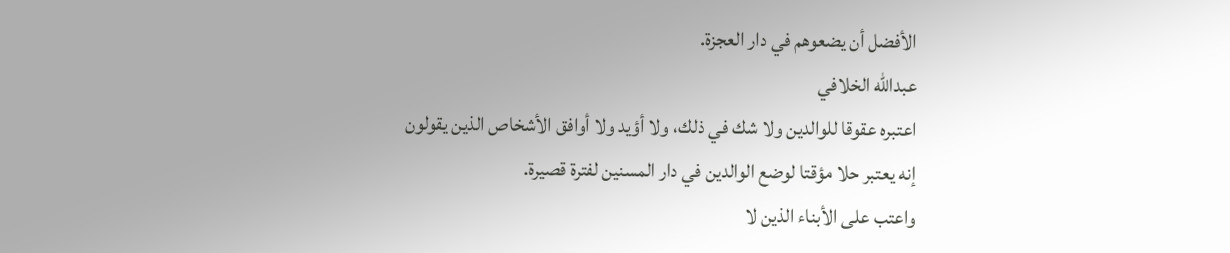الأفضل أن يضعوهم في دار العجزة.
عبدالله الخلافي
اعتبره عقوقا للوالدين ولا شك في ذلك، ولا أؤيد ولا أوافق الأشخاص الذين يقولون إنه يعتبر حلا مؤقتا لوضع الوالدين في دار المسنين لفترة قصيرة.
واعتب على الأبناء الذين لا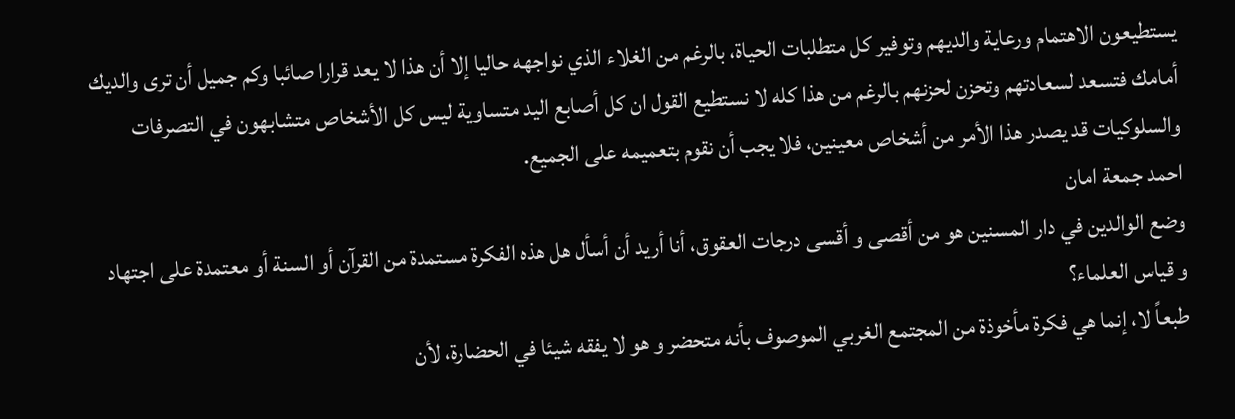يستطيعون الاهتمام ورعاية والديهم وتوفير كل متطلبات الحياة، بالرغم من الغلاء الذي نواجهه حاليا إلا أن هذا لا يعد قرارا صائبا وكم جميل أن ترى والديك أمامك فتسعد لسعادتهم وتحزن لحزنهم بالرغم من هذا كله لا نستطيع القول ان كل أصابع اليد متساوية ليس كل الأشخاص متشابهون في التصرفات والسلوكيات قد يصدر هذا الأمر من أشخاص معينين، فلا يجب أن نقوم بتعميمه على الجميع.
احمد جمعة امان
وضع الوالدين في دار المسنين هو من أقصى و أقسى درجات العقوق، أنا أريد أن أسأل هل هذه الفكرة مستمدة من القرآن أو السنة أو معتمدة على اجتهاد و قياس العلماء؟
طبعاً لا، إنما هي فكرة مأخوذة من المجتمع الغربي الموصوف بأنه متحضر و هو لا يفقه شيئا في الحضارة، لأن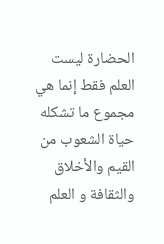الحضارة ليست العلم فقط إنما هي مجموع ما تشكله حياة الشعوب من القيم والأخلاق والثقافة و العلم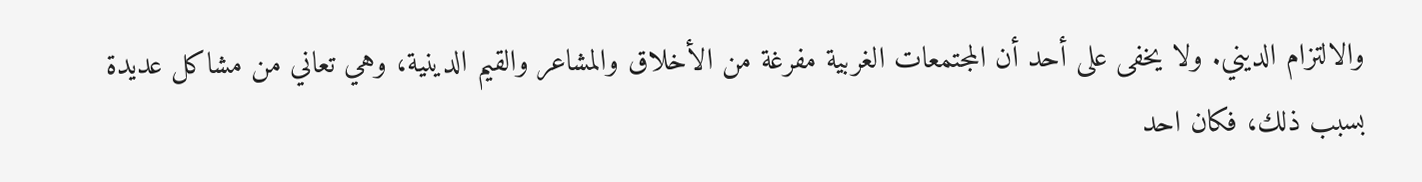والالتزام الديني. ولا يخفى على أحد أن المجتمعات الغربية مفرغة من الأخلاق والمشاعر والقيم الدينية، وهي تعاني من مشاكل عديدة بسبب ذلك، فكان احد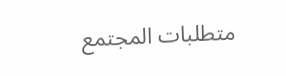متطلبات المجتمع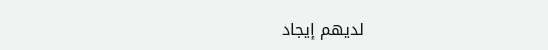لديهم إيجاد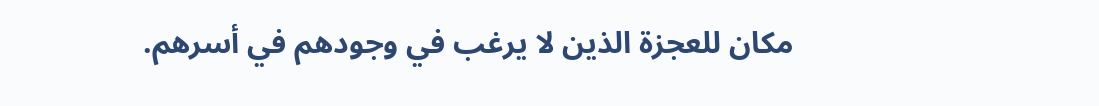مكان للعجزة الذين لا يرغب في وجودهم في أسرهم.